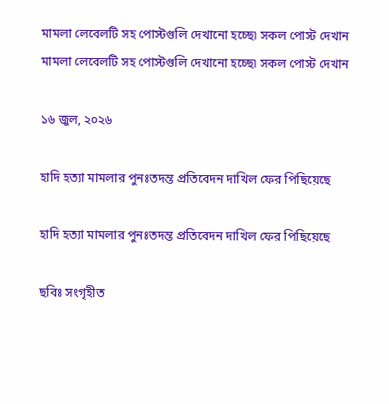মামলা লেবেলটি সহ পোস্টগুলি দেখানো হচ্ছে৷ সকল পোস্ট দেখান
মামলা লেবেলটি সহ পোস্টগুলি দেখানো হচ্ছে৷ সকল পোস্ট দেখান

১৬ জুল, ২০২৬

হাদি হত্যা মামলার পুনঃতদন্ত প্রতিবেদন দাখিল ফের পিছিয়েছে

হাদি হত্যা মামলার পুনঃতদন্ত প্রতিবেদন দাখিল ফের পিছিয়েছে

ছবিঃ সংগৃহীত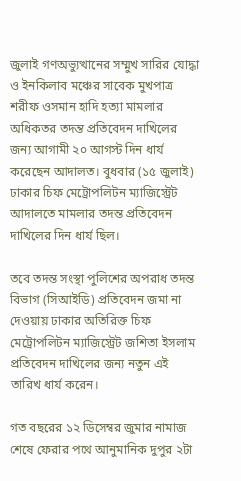জুলাই গণঅভ্যুত্থানের সম্মুখ সারির যোদ্ধা ও ইনকিলাব মঞ্চের সাবেক মুখপাত্র শরীফ ওসমান হাদি হত্যা মামলার অধিকতর তদন্ত প্রতিবেদন দাখিলের জন্য আগামী ২০ আগস্ট দিন ধার্য করেছেন আদালত। বুধবার (১৫ জুলাই) ঢাকার চিফ মেট্রোপলিটন ম্যাজিস্ট্রেট আদালতে মামলার তদন্ত প্রতিবেদন দাখিলের দিন ধার্য ছিল।

তবে তদন্ত সংস্থা পুলিশের অপরাধ তদন্ত বিভাগ (সিআইডি) প্রতিবেদন জমা না দেওয়ায় ঢাকার অতিরিক্ত চিফ মেট্রোপলিটন ম্যাজিস্ট্রেট জশিতা ইসলাম প্রতিবেদন দাখিলের জন্য নতুন এই তারিখ ধার্য করেন।

গত বছরের ১২ ডিসেম্বর জুমার নামাজ শেষে ফেরার পথে আনুমানিক দুপুর ২টা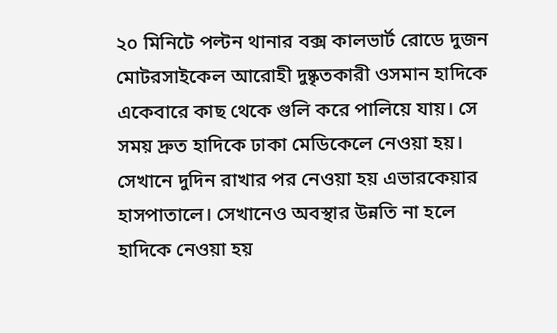২০ মিনিটে পল্টন থানার বক্স কালভার্ট রোডে দুজন মোটরসাইকেল আরোহী দুষ্কৃতকারী ওসমান হাদিকে একেবারে কাছ থেকে গুলি করে পালিয়ে যায়। সে সময় দ্রুত হাদিকে ঢাকা মেডিকেলে নেওয়া হয়। সেখানে দুদিন রাখার পর নেওয়া হয় এভারকেয়ার হাসপাতালে। সেখানেও অবস্থার উন্নতি না হলে হাদিকে নেওয়া হয়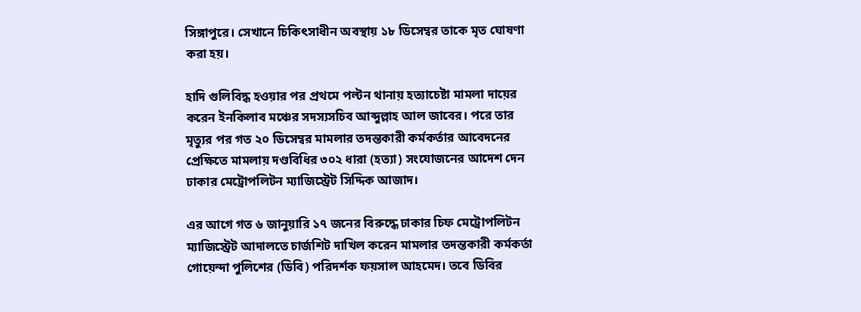সিঙ্গাপুরে। সেখানে চিকিৎসাধীন অবস্থায় ১৮ ডিসেম্বর তাকে মৃত ঘোষণা করা হয়।

হাদি গুলিবিদ্ধ হওয়ার পর প্রথমে পল্টন থানায় হত্যাচেষ্টা মামলা দায়ের করেন ইনকিলাব মঞ্চের সদস্যসচিব আব্দুল্লাহ আল জাবের। পরে তার মৃত্যুর পর গত ২০ ডিসেম্বর মামলার তদন্তকারী কর্মকর্তার আবেদনের প্রেক্ষিতে মামলায় দণ্ডবিধির ৩০২ ধারা (হত্যা) সংযোজনের আদেশ দেন ঢাকার মেট্রোপলিটন ম্যাজিস্ট্রেট সিদ্দিক আজাদ।

এর আগে গত ৬ জানুয়ারি ১৭ জনের বিরুদ্ধে ঢাকার চিফ মেট্রোপলিটন ম্যাজিস্ট্রেট আদালতে চার্জশিট দাখিল করেন মামলার তদন্তকারী কর্মকর্তা গোয়েন্দা পুলিশের (ডিবি) পরিদর্শক ফয়সাল আহমেদ। তবে ডিবির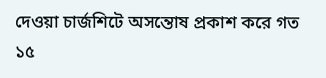দেওয়া চার্জশিটে অসন্তোষ প্রকাশ করে গত ১৫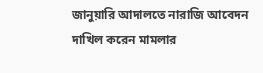জানুয়ারি আদালতে নারাজি আবেদন দাখিল করেন মামলার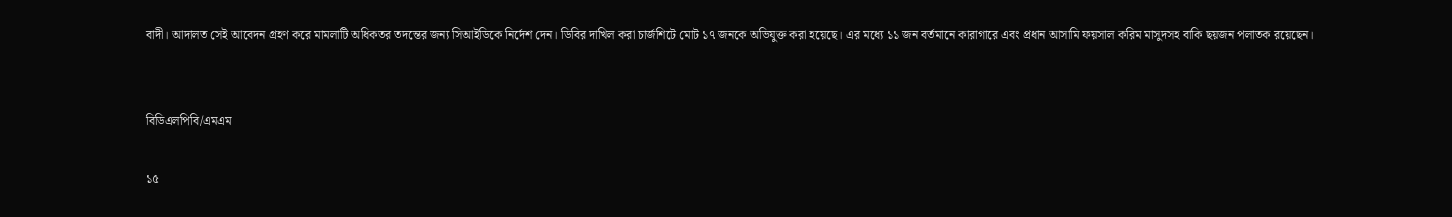বাদী। আদালত সেই আবেদন গ্রহণ করে মামলাটি অধিকতর তদন্তের জন্য সিআইডিকে নির্দেশ দেন। ডিবির দাখিল করা চার্জশিটে মোট ১৭ জনকে অভিযুক্ত করা হয়েছে। এর মধ্যে ১১ জন বর্তমানে কারাগারে এবং প্রধান আসামি ফয়সাল করিম মাসুদসহ বাকি ছয়জন পলাতক রয়েছেন।


বিডিএলপিবি/এমএম

১৫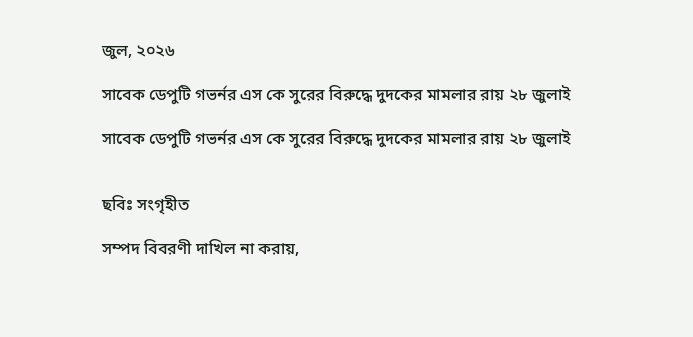জুল, ২০২৬

সাবেক ডেপুটি গভর্নর এস কে সুরের বিরুদ্ধে দুদকের মামলার রায় ২৮ জুলাই

সাবেক ডেপুটি গভর্নর এস কে সুরের বিরুদ্ধে দুদকের মামলার রায় ২৮ জুলাই


ছবিঃ সংগৃহীত

সম্পদ বিবরণী দাখিল না করায়,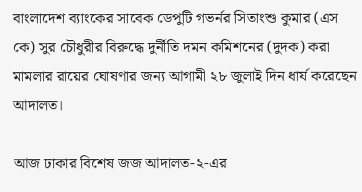বাংলাদেশ ব্যাংকের সাবেক ডেপুটি গভর্নর সিতাংশু কুমার (এস কে) সুর চৌধুরীর বিরুদ্ধে দুর্নীতি দমন কমিশনের (দুদক) করা মামলার রায়ের ঘোষণার জন্য আগামী ২৮ জুলাই দিন ধার্য করেছেন আদালত।

আজ ঢাকার বিশেষ জজ আদালত-২-এর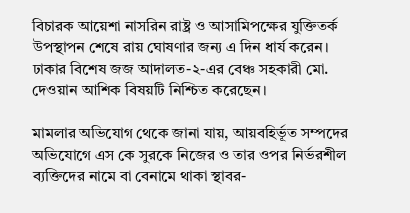বিচারক আয়েশা নাসরিন রাষ্ট্র ও আসামিপক্ষের যুক্তিতর্ক উপস্থাপন শেষে রায় ঘোষণার জন্য এ দিন ধার্য করেন। ঢাকার বিশেষ জজ আদালত-২-এর বেঞ্চ সহকারী মো. দেওয়ান আশিক বিষয়টি নিশ্চিত করেছেন।

মামলার অভিযোগ থেকে জানা যায়, আয়বহির্ভূত সম্পদের অভিযোগে এস কে সুরকে নিজের ও তার ওপর নির্ভরশীল ব্যক্তিদের নামে বা বেনামে থাকা স্থাবর-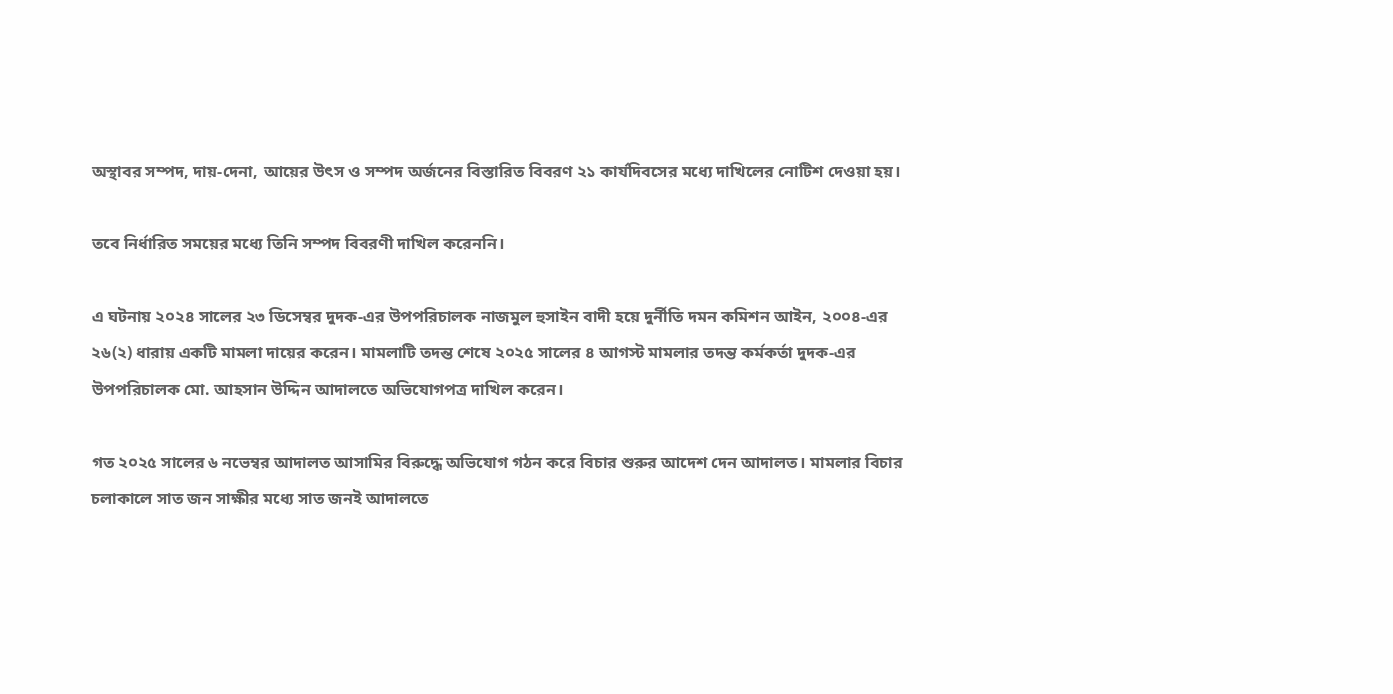অস্থাবর সম্পদ, দায়-দেনা, আয়ের উৎস ও সম্পদ অর্জনের বিস্তারিত বিবরণ ২১ কার্যদিবসের মধ্যে দাখিলের নোটিশ দেওয়া হয়।

তবে নির্ধারিত সময়ের মধ্যে তিনি সম্পদ বিবরণী দাখিল করেননি।

এ ঘটনায় ২০২৪ সালের ২৩ ডিসেম্বর দুদক-এর উপপরিচালক নাজমুল হুসাইন বাদী হয়ে দুর্নীতি দমন কমিশন আইন, ২০০৪-এর ২৬(২) ধারায় একটি মামলা দায়ের করেন। মামলাটি তদন্ত শেষে ২০২৫ সালের ৪ আগস্ট মামলার তদন্ত কর্মকর্তা দুদক-এর উপপরিচালক মো. আহসান উদ্দিন আদালতে অভিযোগপত্র দাখিল করেন।

গত ২০২৫ সালের ৬ নভেম্বর আদালত আসামির বিরুদ্ধে অভিযোগ গঠন করে বিচার শুরুর আদেশ দেন আদালত। মামলার বিচার চলাকালে সাত জন সাক্ষীর মধ্যে সাত জনই আদালতে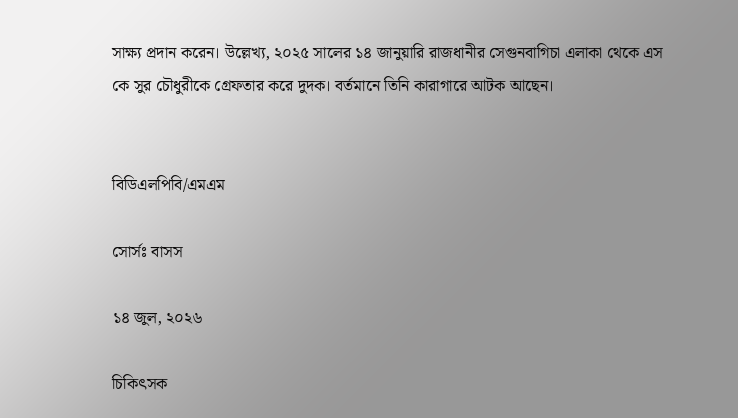সাক্ষ্য প্রদান করেন। উল্লেখ্য, ২০২৫ সালের ১৪ জানুয়ারি রাজধানীর সেগুনবাগিচা এলাকা থেকে এস কে সুর চৌধুরীকে গ্রেফতার করে দুদক। বর্তমানে তিনি কারাগারে আটক আছেন।


বিডিএলপিবি/এমএম

সোর্সঃ বাসস

১৪ জুল, ২০২৬

চিকিৎসক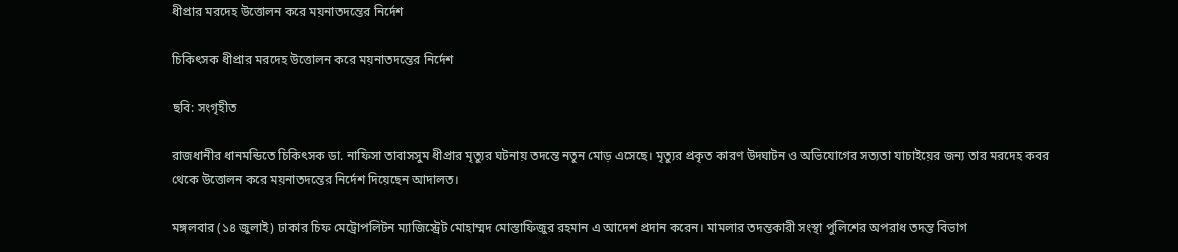ধীপ্রার মরদেহ উত্তোলন করে ময়নাতদন্তের নির্দেশ

চিকিৎসক ধীপ্রার মরদেহ উত্তোলন করে ময়নাতদন্তের নির্দেশ

ছবি: সংগৃহীত

রাজধানীর ধানমন্ডিতে চিকিৎসক ডা. নাফিসা তাবাসসুম ধীপ্রার মৃত্যুর ঘটনায় তদন্তে নতুন মোড় এসেছে। মৃত্যুর প্রকৃত কারণ উদ্ঘাটন ও অভিযোগের সত্যতা যাচাইয়ের জন্য তার মরদেহ কবর থেকে উত্তোলন করে ময়নাতদন্তের নির্দেশ দিয়েছেন আদালত।

মঙ্গলবার (১৪ জুলাই) ঢাকার চিফ মেট্রোপলিটন ম্যাজিস্ট্রেট মোহাম্মদ মোস্তাফিজুর রহমান এ আদেশ প্রদান করেন। মামলার তদন্তকারী সংস্থা পুলিশের অপরাধ তদন্ত বিভাগ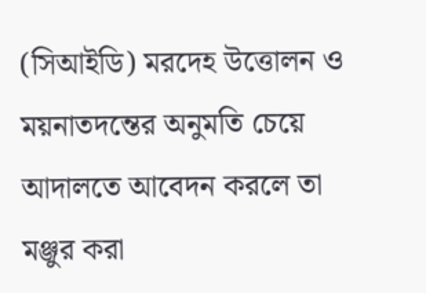(সিআইডি) মরদেহ উত্তোলন ও ময়নাতদন্তের অনুমতি চেয়ে আদালতে আবেদন করলে তা মঞ্জুর করা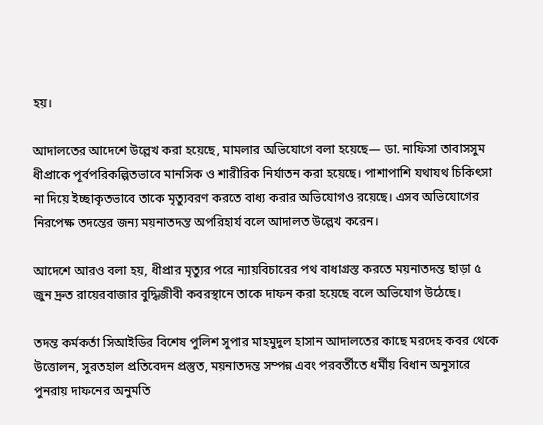হয়।

আদালতের আদেশে উল্লেখ করা হয়েছে, মামলার অভিযোগে বলা হয়েছে— ডা. নাফিসা তাবাসসুম ধীপ্রাকে পূর্বপরিকল্পিতভাবে মানসিক ও শারীরিক নির্যাতন করা হয়েছে। পাশাপাশি যথাযথ চিকিৎসা না দিয়ে ইচ্ছাকৃতভাবে তাকে মৃত্যুবরণ করতে বাধ্য করার অভিযোগও রয়েছে। এসব অভিযোগের নিরপেক্ষ তদন্তের জন্য ময়নাতদন্ত অপরিহার্য বলে আদালত উল্লেখ করেন।

আদেশে আরও বলা হয়, ধীপ্রার মৃত্যুর পরে ন্যায়বিচারের পথ বাধাগ্রস্ত করতে ময়নাতদন্ত ছাড়া ৫ জুন দ্রুত রায়েরবাজার বুদ্ধিজীবী কবরস্থানে তাকে দাফন করা হয়েছে বলে অভিযোগ উঠেছে।

তদন্ত কর্মকর্তা সিআইডির বিশেষ পুলিশ সুপার মাহমুদুল হাসান আদালতের কাছে মরদেহ কবর থেকে উত্তোলন, সুরতহাল প্রতিবেদন প্রস্তুত, ময়নাতদন্ত সম্পন্ন এবং পরবর্তীতে ধর্মীয় বিধান অনুসারে পুনরায় দাফনের অনুমতি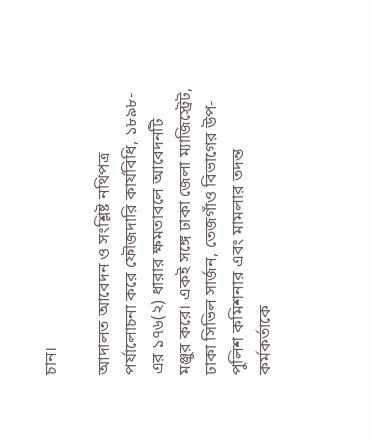চান।

আদালত আবেদন ও সংশ্লিষ্ট নথিপত্র পর্যালোচনা করে ফৌজদারি কার্যবিধি, ১৮৯৮-এর ১৭৬(২) ধারার ক্ষমতাবলে আবেদনটি মঞ্জুর করে। একই সঙ্গে ঢাকা জেলা ম্যাজিস্ট্রেট, ঢাকা সিভিল সার্জন, তেজগাঁও বিভাগের উপ-পুলিশ কমিশনার এবং মামলার তদন্ত কর্মকর্তাকে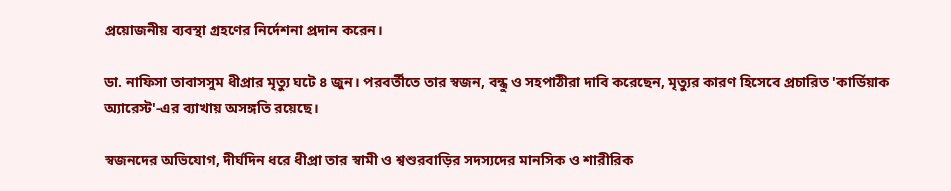প্রয়োজনীয় ব্যবস্থা গ্রহণের নির্দেশনা প্রদান করেন।

ডা. নাফিসা তাবাসসুম ধীপ্রার মৃত্যু ঘটে ৪ জুন। পরবর্তীতে তার স্বজন, বন্ধু ও সহপাঠীরা দাবি করেছেন, মৃত্যুর কারণ হিসেবে প্রচারিত 'কার্ডিয়াক অ্যারেস্ট'-এর ব্যাখায় অসঙ্গতি রয়েছে।

স্বজনদের অভিযোগ, দীর্ঘদিন ধরে ধীপ্রা তার স্বামী ও শ্বশুরবাড়ির সদস্যদের মানসিক ও শারীরিক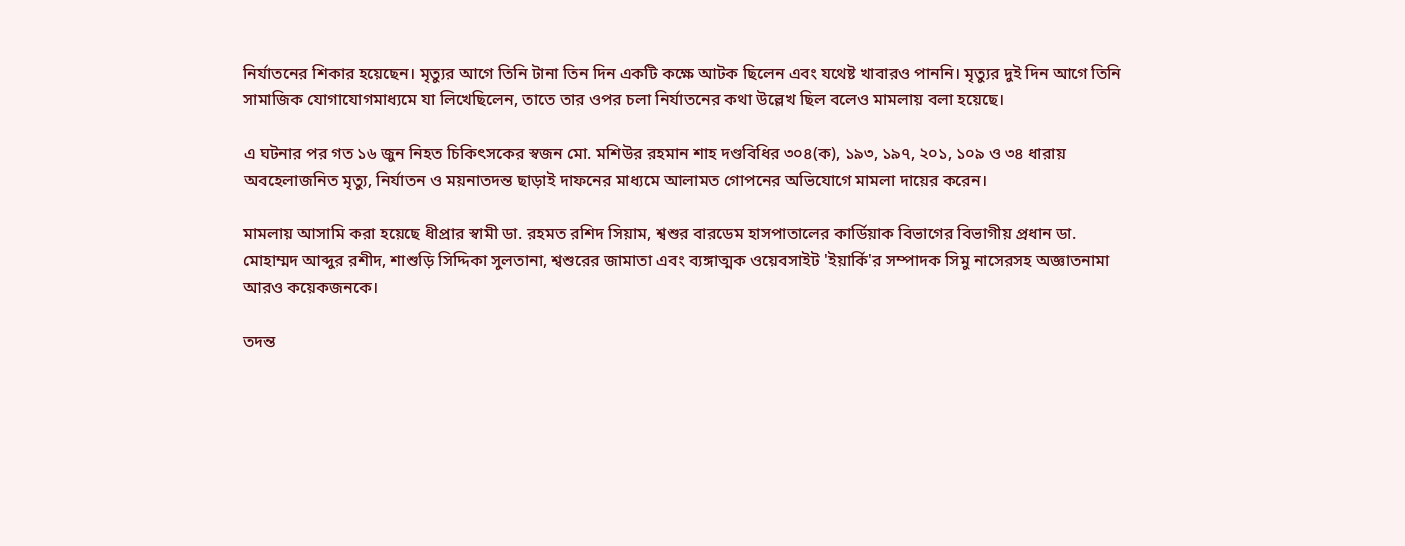নির্যাতনের শিকার হয়েছেন। মৃত্যুর আগে তিনি টানা তিন দিন একটি কক্ষে আটক ছিলেন এবং যথেষ্ট খাবারও পাননি। মৃত্যুর দুই দিন আগে তিনি সামাজিক যোগাযোগমাধ্যমে যা লিখেছিলেন, তাতে তার ওপর চলা নির্যাতনের কথা উল্লেখ ছিল বলেও মামলায় বলা হয়েছে।

এ ঘটনার পর গত ১৬ জুন নিহত চিকিৎসকের স্বজন মো. মশিউর রহমান শাহ দণ্ডবিধির ৩০৪(ক), ১৯৩, ১৯৭, ২০১, ১০৯ ও ৩৪ ধারায় অবহেলাজনিত মৃত্যু, নির্যাতন ও ময়নাতদন্ত ছাড়াই দাফনের মাধ্যমে আলামত গোপনের অভিযোগে মামলা দায়ের করেন।

মামলায় আসামি করা হয়েছে ধীপ্রার স্বামী ডা. রহমত রশিদ সিয়াম, শ্বশুর বারডেম হাসপাতালের কার্ডিয়াক বিভাগের বিভাগীয় প্রধান ডা. মোহাম্মদ আব্দুর রশীদ, শাশুড়ি সিদ্দিকা সুলতানা, শ্বশুরের জামাতা এবং ব্যঙ্গাত্মক ওয়েবসাইট 'ইয়ার্কি'র সম্পাদক সিমু নাসেরসহ অজ্ঞাতনামা আরও কয়েকজনকে।

তদন্ত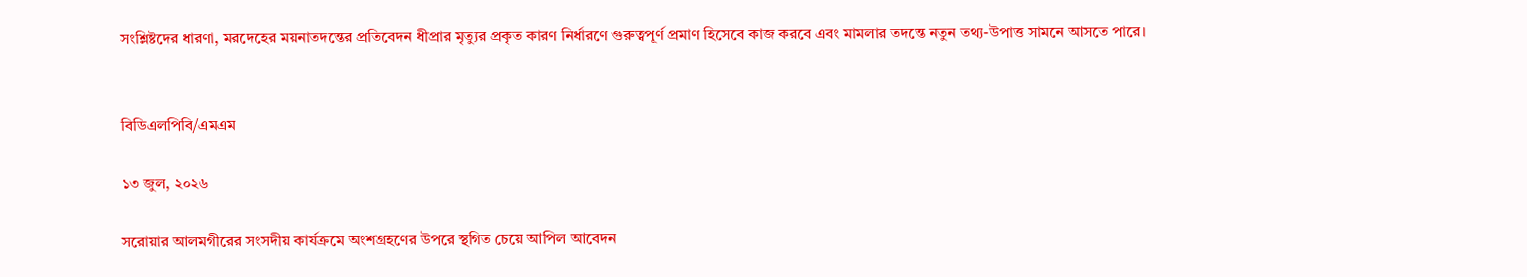সংশ্লিষ্টদের ধারণা, মরদেহের ময়নাতদন্তের প্রতিবেদন ধীপ্রার মৃত্যুর প্রকৃত কারণ নির্ধারণে গুরুত্বপূর্ণ প্রমাণ হিসেবে কাজ করবে এবং মামলার তদন্তে নতুন তথ্য-উপাত্ত সামনে আসতে পারে।


বিডিএলপিবি/এমএম

১৩ জুল, ২০২৬

সরোয়ার আলমগীরের সংসদীয় কার্যক্রমে অংশগ্রহণের উপরে স্থগিত চেয়ে আপিল আবেদন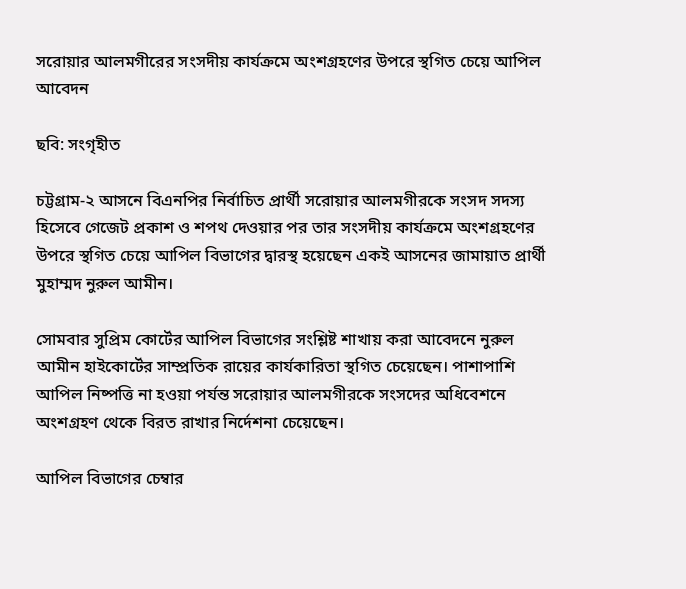সরোয়ার আলমগীরের সংসদীয় কার্যক্রমে অংশগ্রহণের উপরে স্থগিত চেয়ে আপিল আবেদন

ছবি: সংগৃহীত

চট্টগ্রাম-২ আসনে বিএনপির নির্বাচিত প্রার্থী সরোয়ার আলমগীরকে সংসদ সদস্য হিসেবে গেজেট প্রকাশ ও শপথ দেওয়ার পর তার সংসদীয় কার্যক্রমে অংশগ্রহণের উপরে স্থগিত চেয়ে আপিল বিভাগের দ্বারস্থ হয়েছেন একই আসনের জামায়াত প্রার্থী মুহাম্মদ নুরুল আমীন।

সোমবার সুপ্রিম কোর্টের আপিল বিভাগের সংশ্লিষ্ট শাখায় করা আবেদনে নুরুল আমীন হাইকোর্টের সাম্প্রতিক রায়ের কার্যকারিতা স্থগিত চেয়েছেন। পাশাপাশি আপিল নিষ্পত্তি না হওয়া পর্যন্ত সরোয়ার আলমগীরকে সংসদের অধিবেশনে অংশগ্রহণ থেকে বিরত রাখার নির্দেশনা চেয়েছেন।

আপিল বিভাগের চেম্বার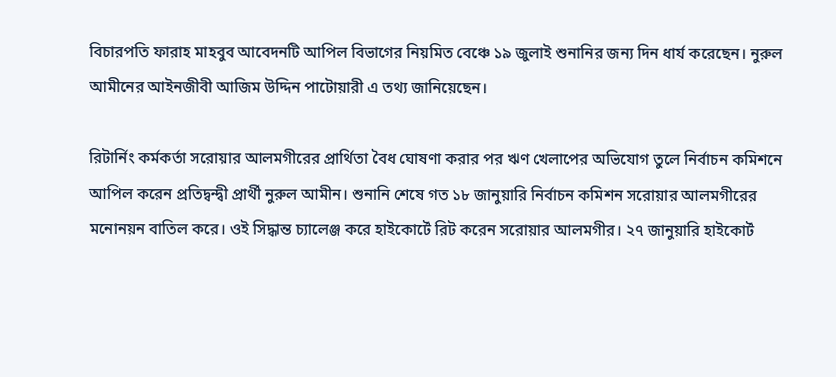বিচারপতি ফারাহ মাহবুব আবেদনটি আপিল বিভাগের নিয়মিত বেঞ্চে ১৯ জুলাই শুনানির জন্য দিন ধার্য করেছেন। নুরুল আমীনের আইনজীবী আজিম উদ্দিন পাটোয়ারী এ তথ্য জানিয়েছেন।

রিটার্নিং কর্মকর্তা সরোয়ার আলমগীরের প্রার্থিতা বৈধ ঘোষণা করার পর ঋণ খেলাপের অভিযোগ তুলে নির্বাচন কমিশনে আপিল করেন প্রতিদ্বন্দ্বী প্রার্থী নুরুল আমীন। শুনানি শেষে গত ১৮ জানুয়ারি নির্বাচন কমিশন সরোয়ার আলমগীরের মনোনয়ন বাতিল করে। ওই সিদ্ধান্ত চ্যালেঞ্জ করে হাইকোর্টে রিট করেন সরোয়ার আলমগীর। ২৭ জানুয়ারি হাইকোর্ট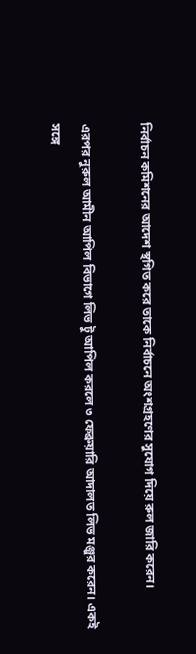নির্বাচন কমিশনের আদেশ স্থগিত করে তাকে নির্বাচনে অংশগ্রহণের সুযোগ দিয়ে রুল জারি করেন।

এরপর নুরুল আমীন আপিল বিভাগে লিভ টু আপিল করলে ৩ ফেব্রুয়ারি আদালত লিভ মঞ্জুর করেন। একই সঙ্গে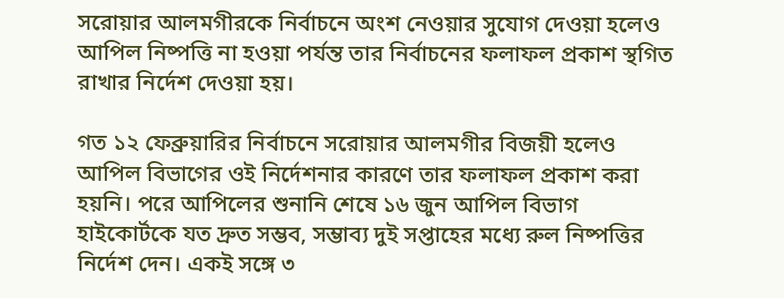সরোয়ার আলমগীরকে নির্বাচনে অংশ নেওয়ার সুযোগ দেওয়া হলেও আপিল নিষ্পত্তি না হওয়া পর্যন্ত তার নির্বাচনের ফলাফল প্রকাশ স্থগিত রাখার নির্দেশ দেওয়া হয়।

গত ১২ ফেব্রুয়ারির নির্বাচনে সরোয়ার আলমগীর বিজয়ী হলেও আপিল বিভাগের ওই নির্দেশনার কারণে তার ফলাফল প্রকাশ করা হয়নি। পরে আপিলের শুনানি শেষে ১৬ জুন আপিল বিভাগ হাইকোর্টকে যত দ্রুত সম্ভব, সম্ভাব্য দুই সপ্তাহের মধ্যে রুল নিষ্পত্তির নির্দেশ দেন। একই সঙ্গে ৩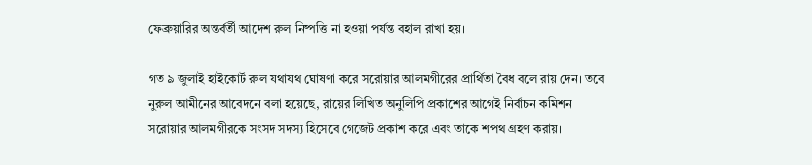ফেব্রুয়ারির অন্তর্বর্তী আদেশ রুল নিষ্পত্তি না হওয়া পর্যন্ত বহাল রাখা হয়।

গত ৯ জুলাই হাইকোর্ট রুল যথাযথ ঘোষণা করে সরোয়ার আলমগীরের প্রার্থিতা বৈধ বলে রায় দেন। তবে নুরুল আমীনের আবেদনে বলা হয়েছে, রায়ের লিখিত অনুলিপি প্রকাশের আগেই নির্বাচন কমিশন সরোয়ার আলমগীরকে সংসদ সদস্য হিসেবে গেজেট প্রকাশ করে এবং তাকে শপথ গ্রহণ করায়।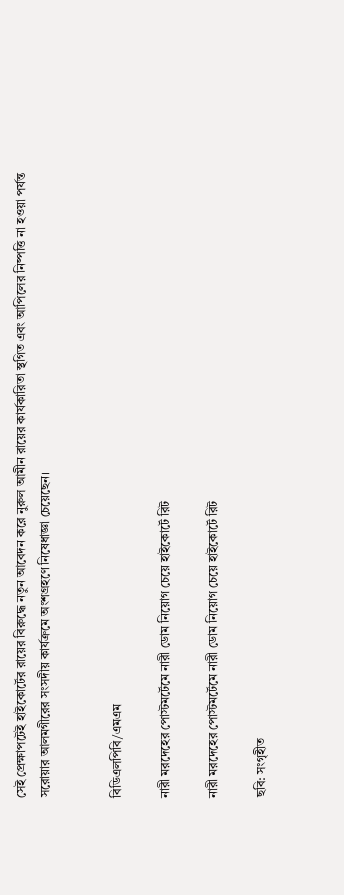সেই প্রেক্ষাপটেই হাইকোর্টের রায়ের বিরুদ্ধে নতুন আবেদন করে নুরুল আমীন রায়ের কার্যকারিতা স্থগিত এবং আপিলের নিষ্পত্তি না হওয়া পর্যন্ত সরোয়ার আলমগীরের সংসদীয় কার্যক্রমে অংশগ্রহণে নিষেধাজ্ঞা চেয়েছেন।


বিডিএলপিবি/এমএম

নারী মরদেহের পোস্টমর্টেমে নারী ডোম নিয়োগ চেয়ে হাইকোর্টে রিট

নারী মরদেহের পোস্টমর্টেমে নারী ডোম নিয়োগ চেয়ে হাইকোর্টে রিট

ছবি: সংগৃহীত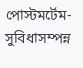পোস্টমর্টেম-সুবিধাসম্পন্ন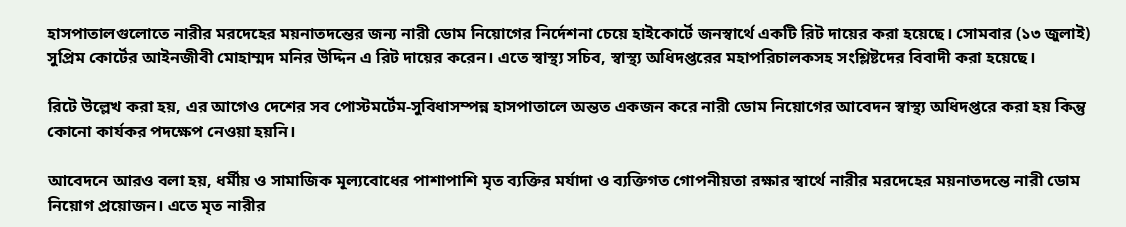হাসপাতালগুলোতে নারীর মরদেহের ময়নাতদন্তের জন্য নারী ডোম নিয়োগের নির্দেশনা চেয়ে হাইকোর্টে জনস্বার্থে একটি রিট দায়ের করা হয়েছে। সোমবার (১৩ জুলাই) সুপ্রিম কোর্টের আইনজীবী মোহাম্মদ মনির উদ্দিন এ রিট দায়ের করেন। এতে স্বাস্থ্য সচিব, স্বাস্থ্য অধিদপ্তরের মহাপরিচালকসহ সংশ্লিষ্টদের বিবাদী করা হয়েছে।

রিটে উল্লেখ করা হয়, এর আগেও দেশের সব পোস্টমর্টেম-সুবিধাসম্পন্ন হাসপাতালে অন্তত একজন করে নারী ডোম নিয়োগের আবেদন স্বাস্থ্য অধিদপ্তরে করা হয় কিন্তু কোনো কার্যকর পদক্ষেপ নেওয়া হয়নি।

আবেদনে আরও বলা হয়, ধর্মীয় ও সামাজিক মূল্যবোধের পাশাপাশি মৃত ব্যক্তির মর্যাদা ও ব্যক্তিগত গোপনীয়তা রক্ষার স্বার্থে নারীর মরদেহের ময়নাতদন্তে নারী ডোম নিয়োগ প্রয়োজন। এতে মৃত নারীর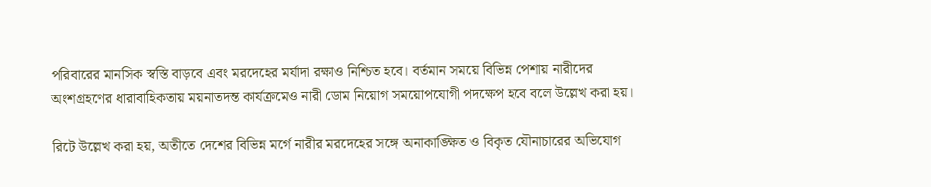পরিবারের মানসিক স্বস্তি বাড়বে এবং মরদেহের মর্যাদা রক্ষাও নিশ্চিত হবে। বর্তমান সময়ে বিভিন্ন পেশায় নারীদের অংশগ্রহণের ধারাবাহিকতায় ময়নাতদন্ত কার্যক্রমেও নারী ডোম নিয়োগ সময়োপযোগী পদক্ষেপ হবে বলে উল্লেখ করা হয়।

রিটে উল্লেখ করা হয়, অতীতে দেশের বিভিন্ন মর্গে নারীর মরদেহের সঙ্গে অনাকাঙ্ক্ষিত ও বিকৃত যৌনাচারের অভিযোগ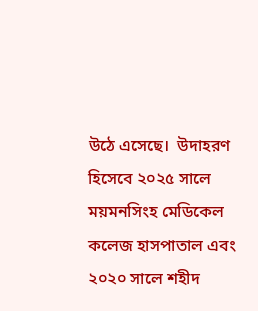উঠে এসেছে।  উদাহরণ হিসেবে ২০২৫ সালে ময়মনসিংহ মেডিকেল কলেজ হাসপাতাল এবং ২০২০ সালে শহীদ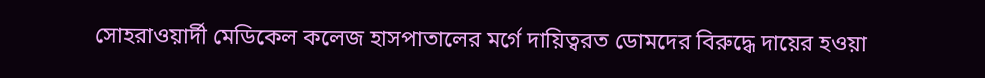সোহরাওয়ার্দী মেডিকেল কলেজ হাসপাতালের মর্গে দায়িত্বরত ডোমদের বিরুদ্ধে দায়ের হওয়া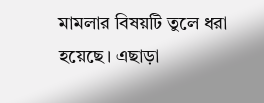মামলার বিষয়টি তুলে ধরা হয়েছে। এছাড়া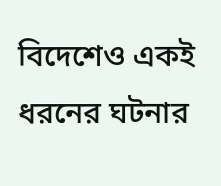বিদেশেও একই ধরনের ঘটনার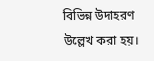বিভিন্ন উদাহরণ উল্লেখ করা হয়।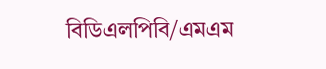বিডিএলপিবি/এমএম